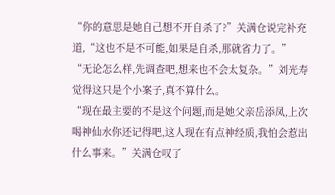“你的意思是她自己想不开自杀了?”关满仓说完补充道,“这也不是不可能,如果是自杀,那就省力了。”
“无论怎么样,先调查吧,想来也不会太复杂。”刘光寿觉得这只是个小案子,真不算什么。
“现在最主要的不是这个问题,而是她父亲岳添凤,上次喝神仙水你还记得吧,这人现在有点神经质,我怕会惹出什么事来。”关满仓叹了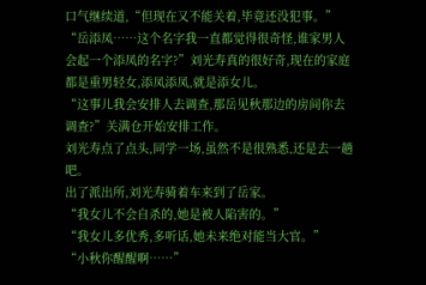口气继续道,“但现在又不能关着,毕竟还没犯事。”
“岳添凤……这个名字我一直都觉得很奇怪,谁家男人会起一个添凤的名字?”刘光寿真的很好奇,现在的家庭都是重男轻女,添凤添凤,就是添女儿。
“这事儿我会安排人去调查,那岳见秋那边的房间你去调查?”关满仓开始安排工作。
刘光寿点了点头,同学一场,虽然不是很熟悉,还是去一趟吧。
出了派出所,刘光寿骑着车来到了岳家。
“我女儿不会自杀的,她是被人陷害的。”
“我女儿多优秀,多听话,她未来绝对能当大官。”
“小秋你醒醒啊……”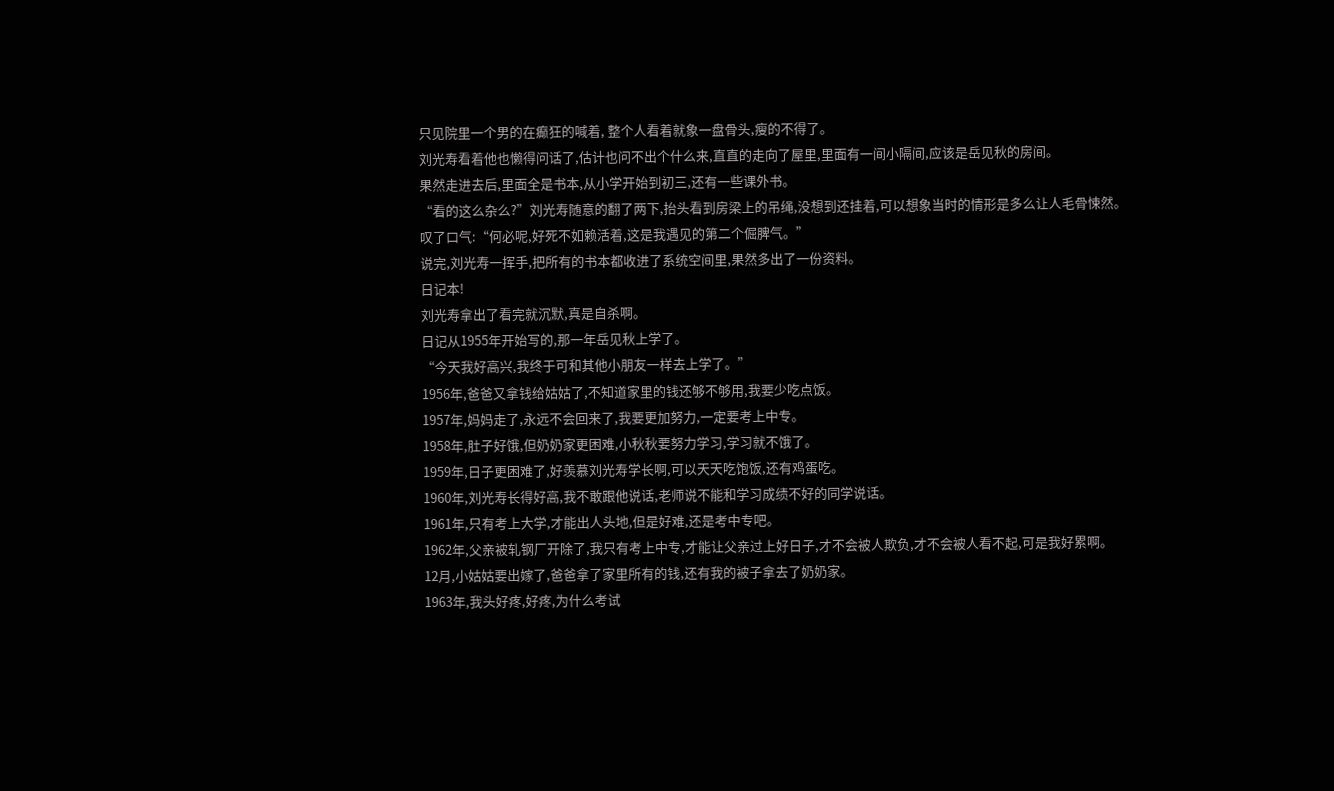只见院里一个男的在癫狂的喊着, 整个人看着就象一盘骨头,瘦的不得了。
刘光寿看着他也懒得问话了,估计也问不出个什么来,直直的走向了屋里,里面有一间小隔间,应该是岳见秋的房间。
果然走进去后,里面全是书本,从小学开始到初三,还有一些课外书。
“看的这么杂么?”刘光寿随意的翻了两下,抬头看到房梁上的吊绳,没想到还挂着,可以想象当时的情形是多么让人毛骨悚然。
叹了口气:“何必呢,好死不如赖活着,这是我遇见的第二个倔脾气。”
说完,刘光寿一挥手,把所有的书本都收进了系统空间里,果然多出了一份资料。
日记本!
刘光寿拿出了看完就沉默,真是自杀啊。
日记从1955年开始写的,那一年岳见秋上学了。
“今天我好高兴,我终于可和其他小朋友一样去上学了。”
1956年,爸爸又拿钱给姑姑了,不知道家里的钱还够不够用,我要少吃点饭。
1957年,妈妈走了,永远不会回来了,我要更加努力,一定要考上中专。
1958年,肚子好饿,但奶奶家更困难,小秋秋要努力学习,学习就不饿了。
1959年,日子更困难了,好羡慕刘光寿学长啊,可以天天吃饱饭,还有鸡蛋吃。
1960年,刘光寿长得好高,我不敢跟他说话,老师说不能和学习成绩不好的同学说话。
1961年,只有考上大学,才能出人头地,但是好难,还是考中专吧。
1962年,父亲被轧钢厂开除了,我只有考上中专,才能让父亲过上好日子,才不会被人欺负,才不会被人看不起,可是我好累啊。
12月,小姑姑要出嫁了,爸爸拿了家里所有的钱,还有我的被子拿去了奶奶家。
1963年,我头好疼,好疼,为什么考试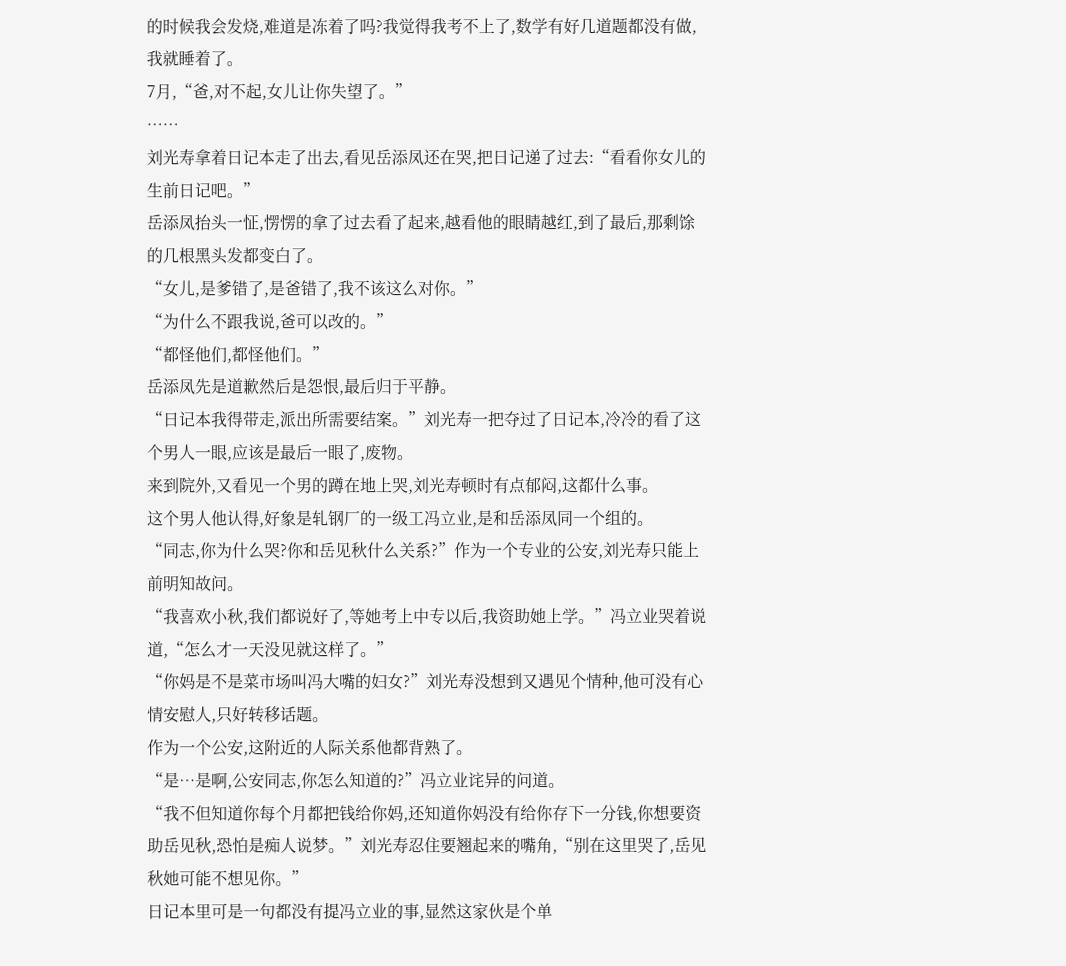的时候我会发烧,难道是冻着了吗?我觉得我考不上了,数学有好几道题都没有做,我就睡着了。
7月,“爸,对不起,女儿让你失望了。”
……
刘光寿拿着日记本走了出去,看见岳添凤还在哭,把日记递了过去:“看看你女儿的生前日记吧。”
岳添凤抬头一怔,愣愣的拿了过去看了起来,越看他的眼睛越红,到了最后,那剩馀的几根黑头发都变白了。
“女儿,是爹错了,是爸错了,我不该这么对你。”
“为什么不跟我说,爸可以改的。”
“都怪他们,都怪他们。”
岳添凤先是道歉然后是怨恨,最后归于平静。
“日记本我得带走,派出所需要结案。”刘光寿一把夺过了日记本,冷冷的看了这个男人一眼,应该是最后一眼了,废物。
来到院外,又看见一个男的蹲在地上哭,刘光寿顿时有点郁闷,这都什么事。
这个男人他认得,好象是轧钢厂的一级工冯立业,是和岳添凤同一个组的。
“同志,你为什么哭?你和岳见秋什么关系?”作为一个专业的公安,刘光寿只能上前明知故问。
“我喜欢小秋,我们都说好了,等她考上中专以后,我资助她上学。”冯立业哭着说道,“怎么才一天没见就这样了。”
“你妈是不是菜市场叫冯大嘴的妇女?”刘光寿没想到又遇见个情种,他可没有心情安慰人,只好转移话题。
作为一个公安,这附近的人际关系他都背熟了。
“是…是啊,公安同志,你怎么知道的?”冯立业诧异的问道。
“我不但知道你每个月都把钱给你妈,还知道你妈没有给你存下一分钱,你想要资助岳见秋,恐怕是痴人说梦。”刘光寿忍住要翘起来的嘴角,“别在这里哭了,岳见秋她可能不想见你。”
日记本里可是一句都没有提冯立业的事,显然这家伙是个单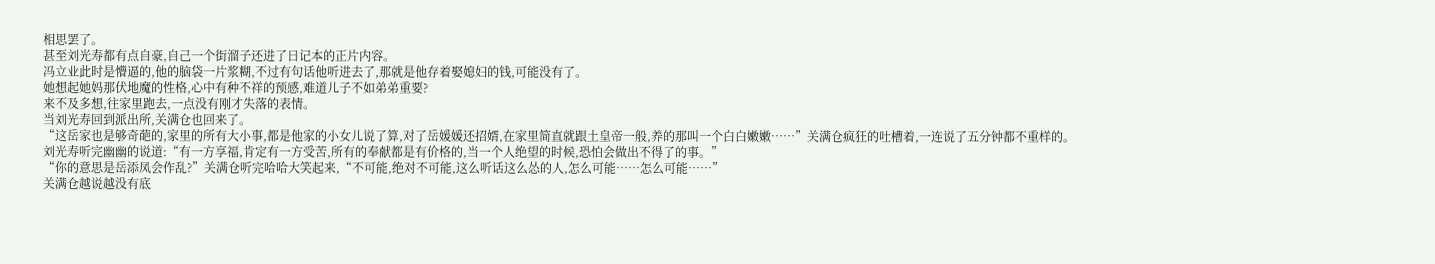相思罢了。
甚至刘光寿都有点自豪,自己一个街溜子还进了日记本的正片内容。
冯立业此时是懵逼的,他的脑袋一片浆糊,不过有句话他听进去了,那就是他存着娶媳妇的钱,可能没有了。
她想起她妈那伏地魔的性格,心中有种不祥的预感,难道儿子不如弟弟重要?
来不及多想,往家里跑去,一点没有刚才失落的表情。
当刘光寿回到派出所,关满仓也回来了。
“这岳家也是够奇葩的,家里的所有大小事,都是他家的小女儿说了算,对了岳媛媛还招婿,在家里简直就跟土皇帝一般,养的那叫一个白白嫩嫩……”关满仓疯狂的吐槽着,一连说了五分钟都不重样的。
刘光寿听完幽幽的说道:“有一方享福,肯定有一方受苦,所有的奉献都是有价格的,当一个人绝望的时候,恐怕会做出不得了的事。”
“你的意思是岳添凤会作乱?”关满仓听完哈哈大笑起来,“不可能,绝对不可能,这么听话这么怂的人,怎么可能……怎么可能……”
关满仓越说越没有底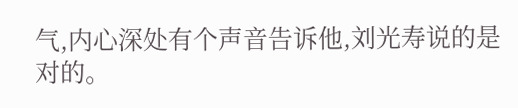气,内心深处有个声音告诉他,刘光寿说的是对的。